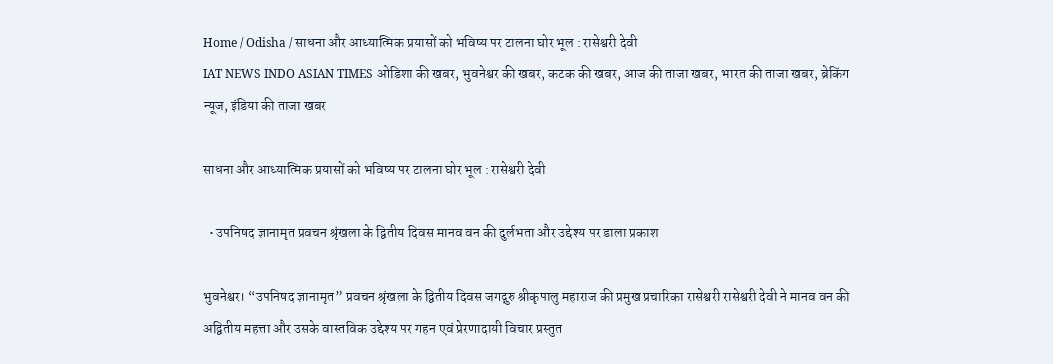Home / Odisha / साधना और आध्यात्मिक प्रयासों को भविष्य पर टालना घोर भूल : रासेश्वरी देवी
IAT NEWS INDO ASIAN TIMES ओडिशा की खबर, भुवनेश्वर की खबर, कटक की खबर, आज की ताजा खबर, भारत की ताजा खबर, ब्रेकिंग न्यूज, इंडिया की ताजा खबर

साधना और आध्यात्मिक प्रयासों को भविष्य पर टालना घोर भूल : रासेश्वरी देवी

  • उपनिषद ज्ञानामृत प्रवचन श्रृंखला के द्वितीय दिवस मानव वन की दुर्लभता और उद्देश्य पर डाला प्रकाश

भुवनेश्वर। “उपनिषद ज्ञानामृत” प्रवचन श्रृंखला के द्वितीय दिवस जगद्गुरु श्रीकृपालु महाराज की प्रमुख प्रचारिका रासेश्वरी रासेश्वरी देवी ने मानव वन की अद्वितीय महत्ता और उसके वास्तविक उद्देश्य पर गहन एवं प्रेरणादायी विचार प्रस्तुत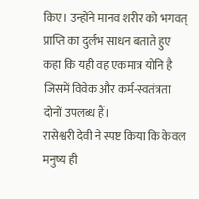किए। उन्होंने मानव शरीर को भगवत् प्राप्ति का दुर्लभ साधन बताते हुए कहा कि यही वह एकमात्र योनि है जिसमें विवेक और कर्म-स्वतंत्रता दोनों उपलब्ध हैं।
रासेश्वरी देवी ने स्पष्ट किया कि केवल मनुष्य ही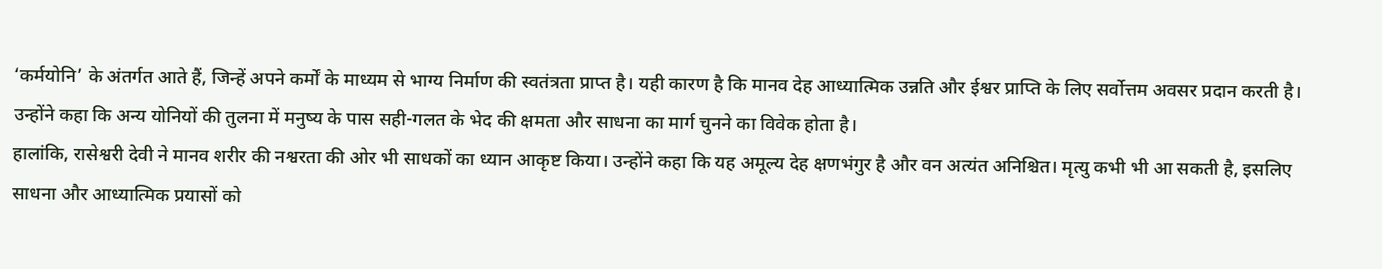‘कर्मयोनि’ के अंतर्गत आते हैं, जिन्हें अपने कर्मों के माध्यम से भाग्य निर्माण की स्वतंत्रता प्राप्त है। यही कारण है कि मानव देह आध्यात्मिक उन्नति और ईश्वर प्राप्ति के लिए सर्वोत्तम अवसर प्रदान करती है। उन्होंने कहा कि अन्य योनियों की तुलना में मनुष्य के पास सही-गलत के भेद की क्षमता और साधना का मार्ग चुनने का विवेक होता है।
हालांकि, रासेश्वरी देवी ने मानव शरीर की नश्वरता की ओर भी साधकों का ध्यान आकृष्ट किया। उन्होंने कहा कि यह अमूल्य देह क्षणभंगुर है और वन अत्यंत अनिश्चित। मृत्यु कभी भी आ सकती है, इसलिए साधना और आध्यात्मिक प्रयासों को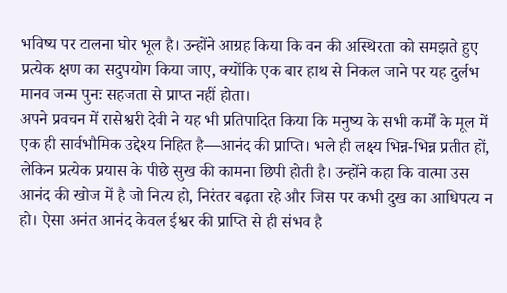भविष्य पर टालना घोर भूल है। उन्होंने आग्रह किया कि वन की अस्थिरता को समझते हुए प्रत्येक क्षण का सदुपयोग किया जाए, क्योंकि एक बार हाथ से निकल जाने पर यह दुर्लभ मानव जन्म पुनः सहजता से प्राप्त नहीं होता।
अपने प्रवचन में रासेश्वरी देवी ने यह भी प्रतिपादित किया कि मनुष्य के सभी कर्मों के मूल में एक ही सार्वभौमिक उद्देश्य निहित है—आनंद की प्राप्ति। भले ही लक्ष्य भिन्न-भिन्न प्रतीत हों, लेकिन प्रत्येक प्रयास के पीछे सुख की कामना छिपी होती है। उन्होंने कहा कि वात्मा उस आनंद की खोज में है जो नित्य हो, निरंतर बढ़ता रहे और जिस पर कभी दुख का आधिपत्य न हो। ऐसा अनंत आनंद केवल ईश्वर की प्राप्ति से ही संभव है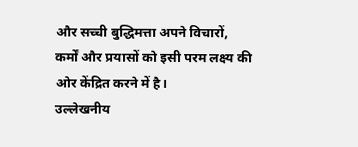और सच्ची बुद्धिमत्ता अपने विचारों, कर्मों और प्रयासों को इसी परम लक्ष्य की ओर केंद्रित करने में है।
उल्लेखनीय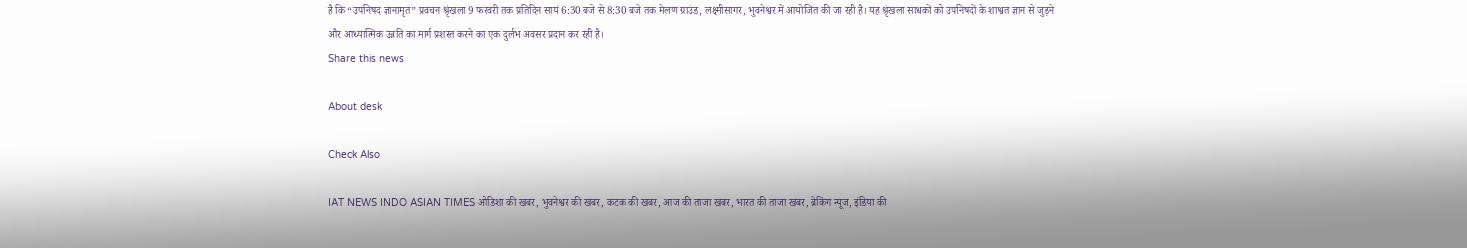है कि “उपनिषद ज्ञानामृत” प्रवचन श्रृंखला 9 फरवरी तक प्रतिदिन सायं 6:30 बजे से 8:30 बजे तक मेलण ग्राउंड, लक्ष्मीसागर, भुवनेश्वर में आयोजित की जा रही है। यह श्रृंखला साधकों को उपनिषदों के शाश्वत ज्ञान से जुड़ने और आध्यात्मिक उन्नति का मार्ग प्रशस्त करने का एक दुर्लभ अवसर प्रदान कर रही है।
Share this news

About desk

Check Also

IAT NEWS INDO ASIAN TIMES ओडिशा की खबर, भुवनेश्वर की खबर, कटक की खबर, आज की ताजा खबर, भारत की ताजा खबर, ब्रेकिंग न्यूज, इंडिया की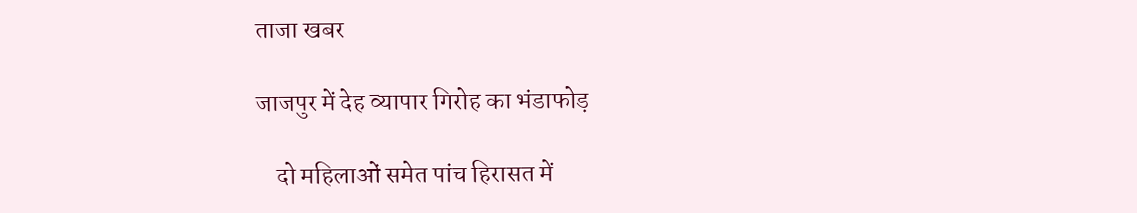ताजा खबर

जाजपुर में देह व्यापार गिरोह का भंडाफोड़

    दो महिलाओं समेत पांच हिरासत में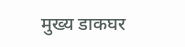मुख्य डाकघर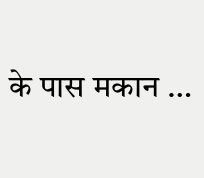के पास मकान …